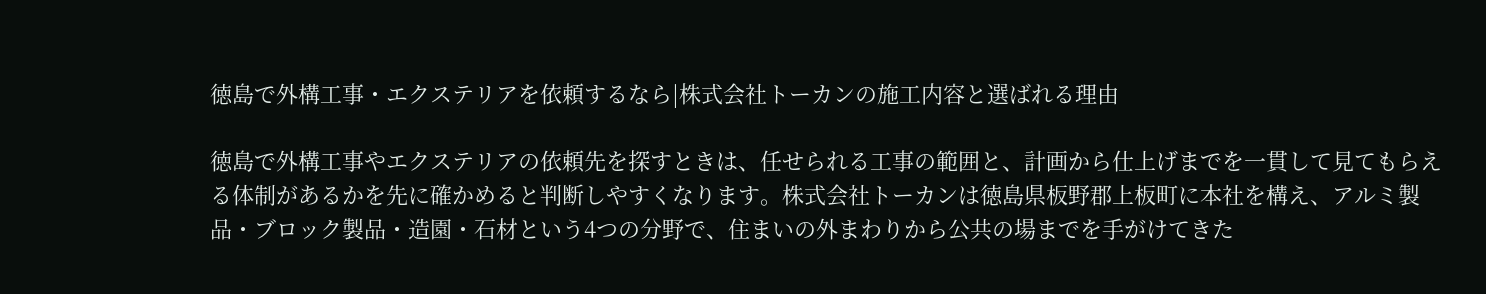徳島で外構工事・エクステリアを依頼するなら|株式会社トーカンの施工内容と選ばれる理由

徳島で外構工事やエクステリアの依頼先を探すときは、任せられる工事の範囲と、計画から仕上げまでを一貫して見てもらえる体制があるかを先に確かめると判断しやすくなります。株式会社トーカンは徳島県板野郡上板町に本社を構え、アルミ製品・ブロック製品・造園・石材という4つの分野で、住まいの外まわりから公共の場までを手がけてきた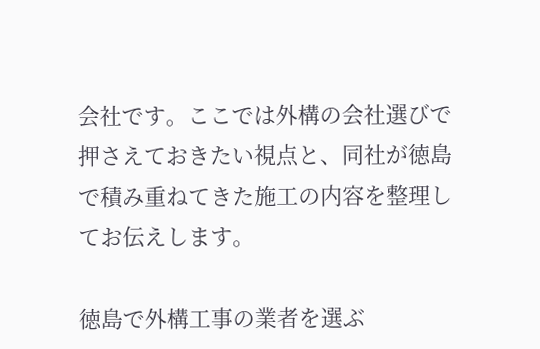会社です。ここでは外構の会社選びで押さえておきたい視点と、同社が徳島で積み重ねてきた施工の内容を整理してお伝えします。

徳島で外構工事の業者を選ぶ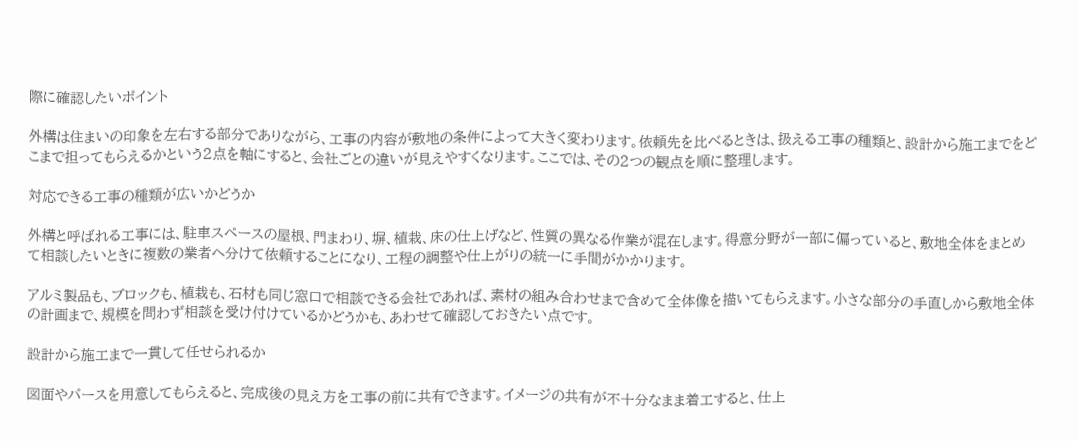際に確認したいポイント

外構は住まいの印象を左右する部分でありながら、工事の内容が敷地の条件によって大きく変わります。依頼先を比べるときは、扱える工事の種類と、設計から施工までをどこまで担ってもらえるかという2点を軸にすると、会社ごとの違いが見えやすくなります。ここでは、その2つの観点を順に整理します。

対応できる工事の種類が広いかどうか

外構と呼ばれる工事には、駐車スペースの屋根、門まわり、塀、植栽、床の仕上げなど、性質の異なる作業が混在します。得意分野が一部に偏っていると、敷地全体をまとめて相談したいときに複数の業者へ分けて依頼することになり、工程の調整や仕上がりの統一に手間がかかります。

アルミ製品も、ブロックも、植栽も、石材も同じ窓口で相談できる会社であれば、素材の組み合わせまで含めて全体像を描いてもらえます。小さな部分の手直しから敷地全体の計画まで、規模を問わず相談を受け付けているかどうかも、あわせて確認しておきたい点です。

設計から施工まで一貫して任せられるか

図面やパースを用意してもらえると、完成後の見え方を工事の前に共有できます。イメージの共有が不十分なまま着工すると、仕上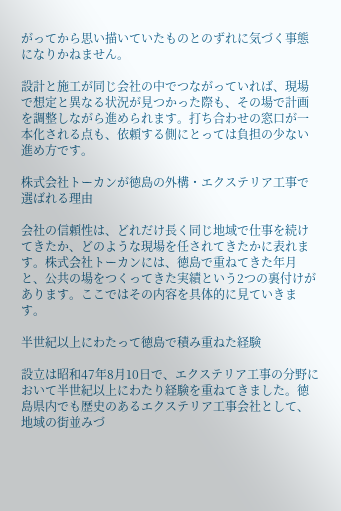がってから思い描いていたものとのずれに気づく事態になりかねません。

設計と施工が同じ会社の中でつながっていれば、現場で想定と異なる状況が見つかった際も、その場で計画を調整しながら進められます。打ち合わせの窓口が一本化される点も、依頼する側にとっては負担の少ない進め方です。

株式会社トーカンが徳島の外構・エクステリア工事で選ばれる理由

会社の信頼性は、どれだけ長く同じ地域で仕事を続けてきたか、どのような現場を任されてきたかに表れます。株式会社トーカンには、徳島で重ねてきた年月と、公共の場をつくってきた実績という2つの裏付けがあります。ここではその内容を具体的に見ていきます。

半世紀以上にわたって徳島で積み重ねた経験

設立は昭和47年8月10日で、エクステリア工事の分野において半世紀以上にわたり経験を重ねてきました。徳島県内でも歴史のあるエクステリア工事会社として、地域の街並みづ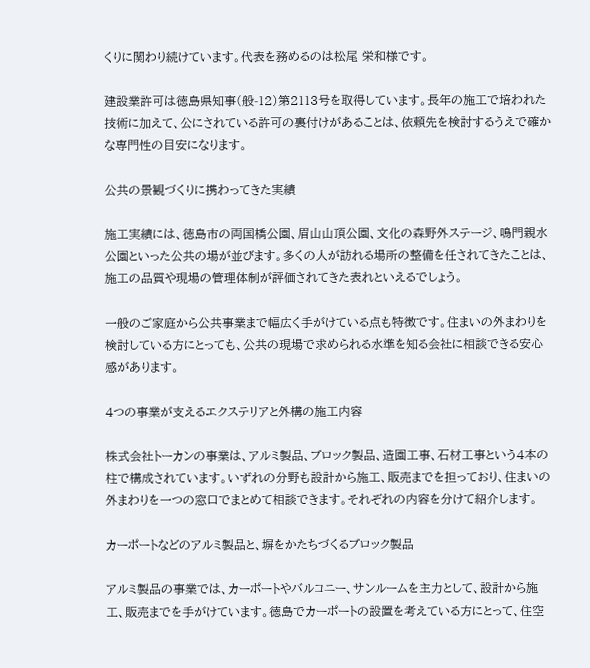くりに関わり続けています。代表を務めるのは松尾 栄和様です。

建設業許可は徳島県知事(般-12)第2113号を取得しています。長年の施工で培われた技術に加えて、公にされている許可の裏付けがあることは、依頼先を検討するうえで確かな専門性の目安になります。

公共の景観づくりに携わってきた実績

施工実績には、徳島市の両国橋公園、眉山山頂公園、文化の森野外ステージ、鳴門親水公園といった公共の場が並びます。多くの人が訪れる場所の整備を任されてきたことは、施工の品質や現場の管理体制が評価されてきた表れといえるでしょう。

一般のご家庭から公共事業まで幅広く手がけている点も特徴です。住まいの外まわりを検討している方にとっても、公共の現場で求められる水準を知る会社に相談できる安心感があります。

4つの事業が支えるエクステリアと外構の施工内容

株式会社トーカンの事業は、アルミ製品、ブロック製品、造園工事、石材工事という4本の柱で構成されています。いずれの分野も設計から施工、販売までを担っており、住まいの外まわりを一つの窓口でまとめて相談できます。それぞれの内容を分けて紹介します。

カーポートなどのアルミ製品と、塀をかたちづくるブロック製品

アルミ製品の事業では、カーポートやバルコニー、サンルームを主力として、設計から施工、販売までを手がけています。徳島でカーポートの設置を考えている方にとって、住空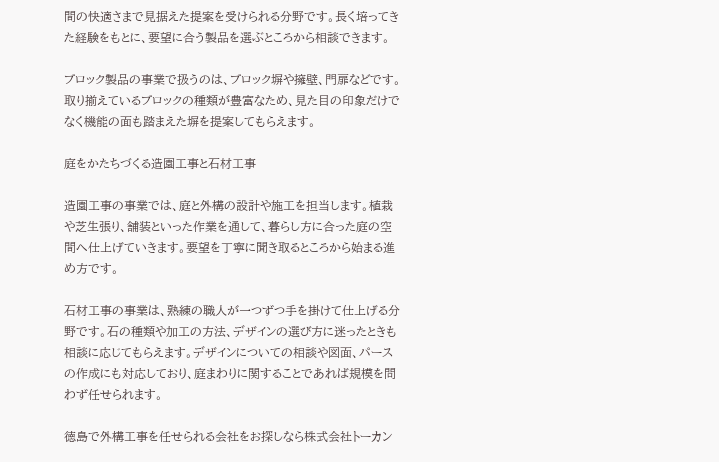間の快適さまで見据えた提案を受けられる分野です。長く培ってきた経験をもとに、要望に合う製品を選ぶところから相談できます。

ブロック製品の事業で扱うのは、ブロック塀や擁壁、門扉などです。取り揃えているブロックの種類が豊富なため、見た目の印象だけでなく機能の面も踏まえた塀を提案してもらえます。

庭をかたちづくる造園工事と石材工事

造園工事の事業では、庭と外構の設計や施工を担当します。植栽や芝生張り、舗装といった作業を通して、暮らし方に合った庭の空間へ仕上げていきます。要望を丁寧に聞き取るところから始まる進め方です。

石材工事の事業は、熟練の職人が一つずつ手を掛けて仕上げる分野です。石の種類や加工の方法、デザインの選び方に迷ったときも相談に応じてもらえます。デザインについての相談や図面、パースの作成にも対応しており、庭まわりに関することであれば規模を問わず任せられます。

徳島で外構工事を任せられる会社をお探しなら株式会社トーカン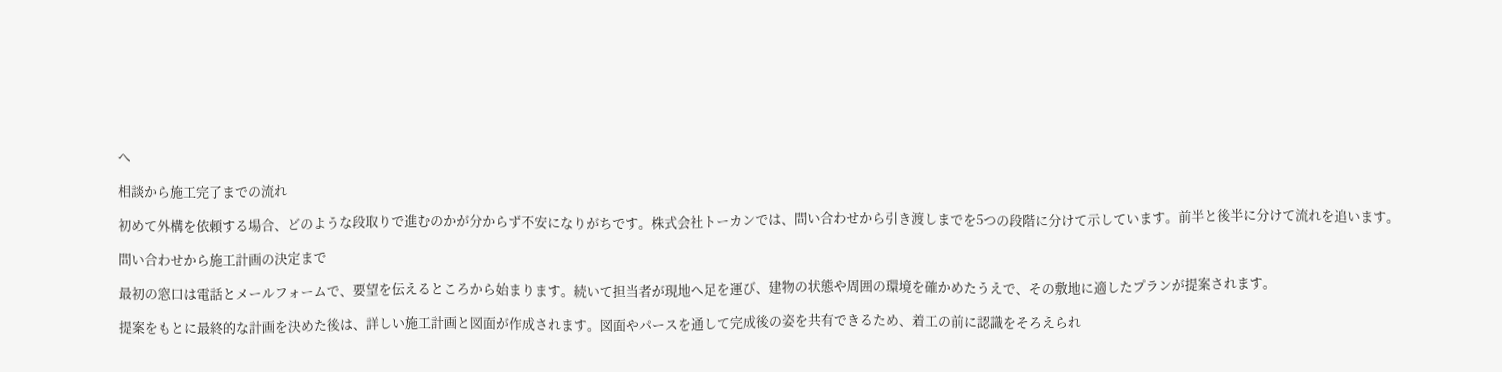へ

相談から施工完了までの流れ

初めて外構を依頼する場合、どのような段取りで進むのかが分からず不安になりがちです。株式会社トーカンでは、問い合わせから引き渡しまでを5つの段階に分けて示しています。前半と後半に分けて流れを追います。

問い合わせから施工計画の決定まで

最初の窓口は電話とメールフォームで、要望を伝えるところから始まります。続いて担当者が現地へ足を運び、建物の状態や周囲の環境を確かめたうえで、その敷地に適したプランが提案されます。

提案をもとに最終的な計画を決めた後は、詳しい施工計画と図面が作成されます。図面やパースを通して完成後の姿を共有できるため、着工の前に認識をそろえられ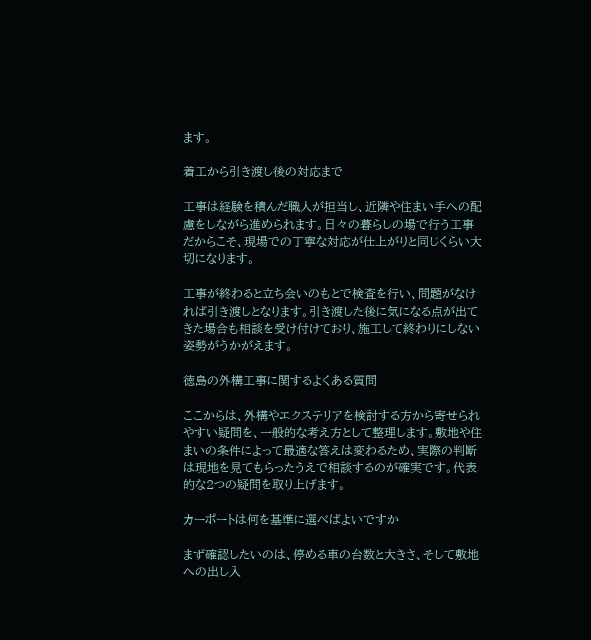ます。

着工から引き渡し後の対応まで

工事は経験を積んだ職人が担当し、近隣や住まい手への配慮をしながら進められます。日々の暮らしの場で行う工事だからこそ、現場での丁寧な対応が仕上がりと同じくらい大切になります。

工事が終わると立ち会いのもとで検査を行い、問題がなければ引き渡しとなります。引き渡した後に気になる点が出てきた場合も相談を受け付けており、施工して終わりにしない姿勢がうかがえます。

徳島の外構工事に関するよくある質問

ここからは、外構やエクステリアを検討する方から寄せられやすい疑問を、一般的な考え方として整理します。敷地や住まいの条件によって最適な答えは変わるため、実際の判断は現地を見てもらったうえで相談するのが確実です。代表的な2つの疑問を取り上げます。

カーポートは何を基準に選べばよいですか

まず確認したいのは、停める車の台数と大きさ、そして敷地への出し入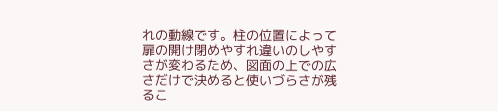れの動線です。柱の位置によって扉の開け閉めやすれ違いのしやすさが変わるため、図面の上での広さだけで決めると使いづらさが残るこ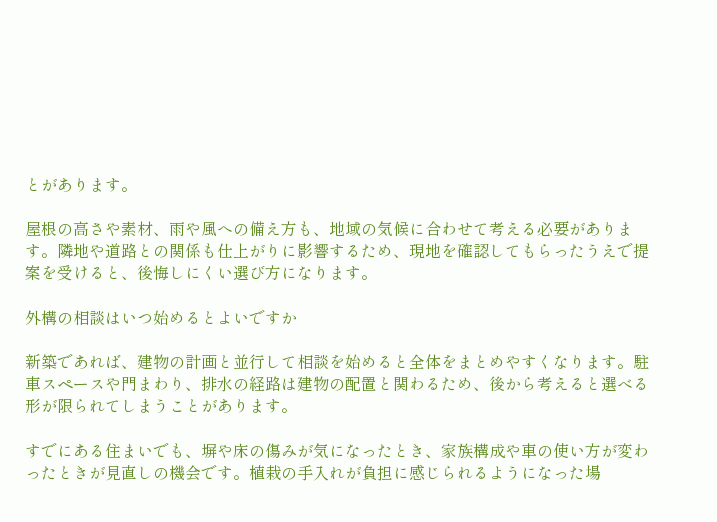とがあります。

屋根の高さや素材、雨や風への備え方も、地域の気候に合わせて考える必要があります。隣地や道路との関係も仕上がりに影響するため、現地を確認してもらったうえで提案を受けると、後悔しにくい選び方になります。

外構の相談はいつ始めるとよいですか

新築であれば、建物の計画と並行して相談を始めると全体をまとめやすくなります。駐車スペースや門まわり、排水の経路は建物の配置と関わるため、後から考えると選べる形が限られてしまうことがあります。

すでにある住まいでも、塀や床の傷みが気になったとき、家族構成や車の使い方が変わったときが見直しの機会です。植栽の手入れが負担に感じられるようになった場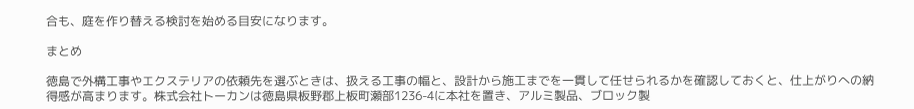合も、庭を作り替える検討を始める目安になります。

まとめ

徳島で外構工事やエクステリアの依頼先を選ぶときは、扱える工事の幅と、設計から施工までを一貫して任せられるかを確認しておくと、仕上がりへの納得感が高まります。株式会社トーカンは徳島県板野郡上板町瀬部1236-4に本社を置き、アルミ製品、ブロック製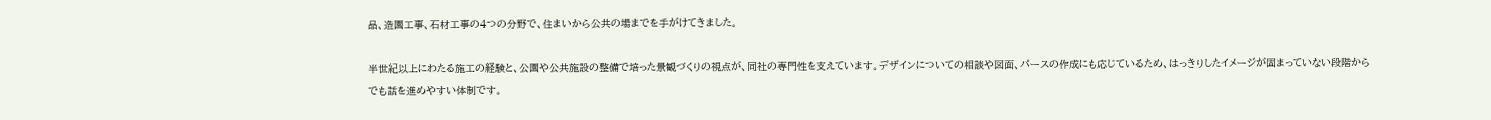品、造園工事、石材工事の4つの分野で、住まいから公共の場までを手がけてきました。

半世紀以上にわたる施工の経験と、公園や公共施設の整備で培った景観づくりの視点が、同社の専門性を支えています。デザインについての相談や図面、パースの作成にも応じているため、はっきりしたイメージが固まっていない段階からでも話を進めやすい体制です。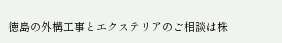徳島の外構工事とエクステリアのご相談は株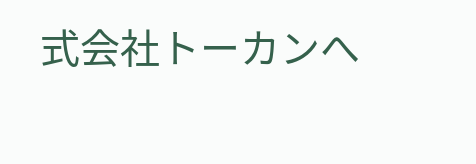式会社トーカンへ